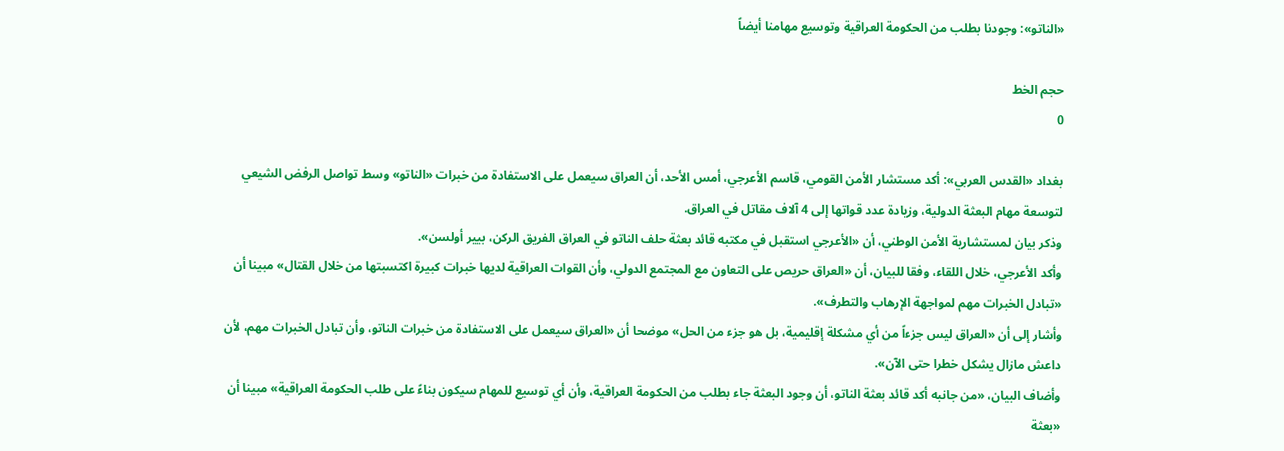«الناتو»: وجودنا بطلب من الحكومة العراقية وتوسيع مهامنا أيضاً

حجم الخط
0

بغداد «القدس العربي»: أكد مستشار الأمن القومي، قاسم الأعرجي، أمس الأحد، أن العراق سيعمل على الاستفادة من خبرات «الناتو» وسط تواصل الرفض الشيعي لتوسعة مهام البعثة الدولية، وزيادة عدد قواتها إلى 4 آلاف مقاتل في العراق.
وذكر بيان لمستشارية الأمن الوطني، أن «الأعرجي استقبل في مكتبه قائد بعثة حلف الناتو في العراق الفريق الركن، بيير أولسن».
وأكد الأعرجي، خلال اللقاء، وفقا للبيان، أن «العراق حريص على التعاون مع المجتمع الدولي، وأن القوات العراقية لديها خبرات كبيرة اكتسبتها من خلال القتال» مبينا أن «تبادل الخبرات مهم لمواجهة الإرهاب والتطرف».
وأشار إلى أن «العراق ليس جزءاً من أي مشكلة إقليمية، بل هو جزء من الحل» موضحا أن «العراق سيعمل على الاستفادة من خبرات الناتو، وأن تبادل الخبرات مهم، لأن داعش مازال يشكل خطرا حتى الآن».
وأضاف البيان، «من جانبه أكد قائد بعثة الناتو، أن وجود البعثة جاء بطلب من الحكومة العراقية، وأن أي توسيع للمهام سيكون بناءً على طلب الحكومة العراقية» مبينا أن «بعثة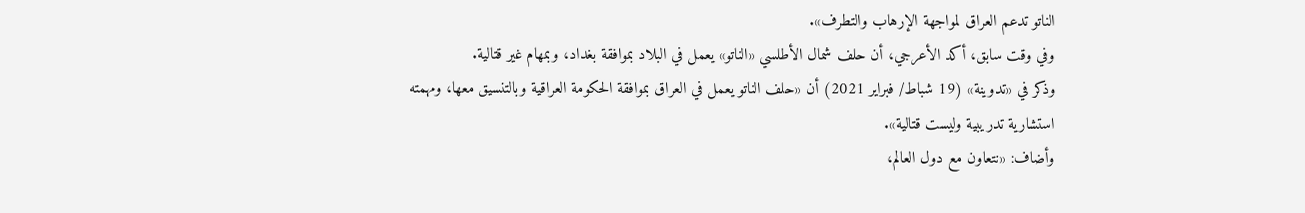الناتو تدعم العراق لمواجهة الإرهاب والتطرف».
وفي وقت سابق، أكد الأعرجي، أن حلف شمال الأطلسي «الناتو» يعمل في البلاد بموافقة بغداد، وبمهام غير قتالية.
وذكر في «تدوينة» (19 شباط/ فبراير 2021) أن «حلف الناتو يعمل في العراق بموافقة الحكومة العراقية وبالتنسيق معها، ومهمته استشارية تدريبية وليست قتالية».
وأضاف: «نتعاون مع دول العالم،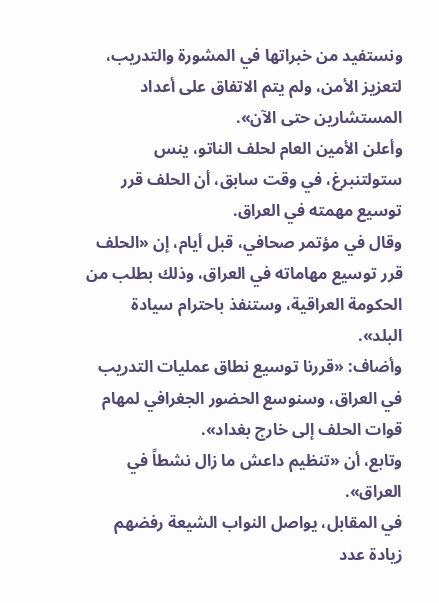ونستفيد من خبراتها في المشورة والتدريب، لتعزيز الأمن، ولم يتم الاتفاق على أعداد المستشارين حتى الآن».
وأعلن الأمين العام لحلف الناتو، ينس ستولتنبرغ، في وقت سابق، أن الحلف قرر توسيع مهمته في العراق.
وقال في مؤتمر صحافي، قبل أيام، إن «الحلف قرر توسيع مهاماته في العراق، وذلك بطلب من الحكومة العراقية، وستنفذ باحترام سيادة البلد».
وأضاف: «قررنا توسيع نطاق عمليات التدريب في العراق، وسنوسع الحضور الجغرافي لمهام قوات الحلف إلى خارج بغداد».
وتابع، أن «تنظيم داعش ما زال نشطاً في العراق».
في المقابل، يواصل النواب الشيعة رفضهم زيادة عدد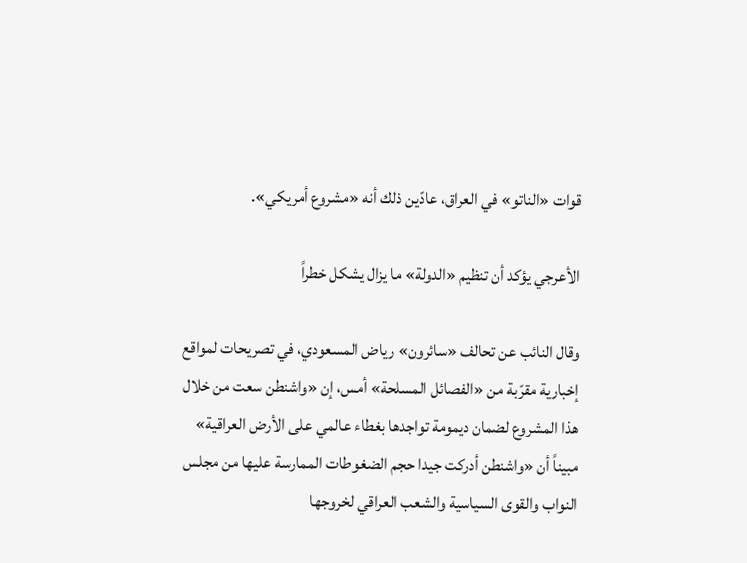قوات «الناتو» في العراق، عادّين ذلك أنه «مشروع أمريكي».

الأعرجي يؤكد أن تنظيم «الدولة» ما يزال يشكل خطراً

وقال النائب عن تحالف «سائرون» رياض المسعودي، في تصريحات لمواقع إخبارية مقرّبة من «الفصائل المسلحة» أمس، إن «واشنطن سعت من خلال هذا المشروع لضمان ديمومة تواجدها بغطاء عالمي على الأرض العراقية» مبيناً أن «واشنطن أدركت جيدا حجم الضغوطات الممارسة عليها من مجلس النواب والقوى السياسية والشعب العراقي لخروجها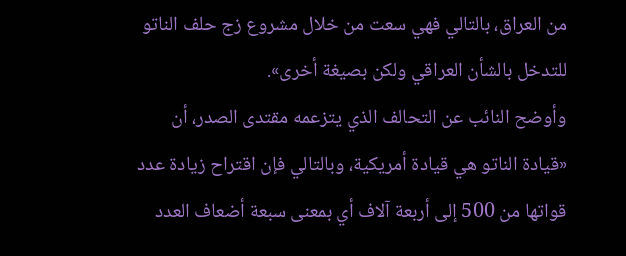من العراق، بالتالي فهي سعت من خلال مشروع زج حلف الناتو للتدخل بالشأن العراقي ولكن بصيغة أخرى».
وأوضح النائب عن التحالف الذي يتزعمه مقتدى الصدر، أن «قيادة الناتو هي قيادة أمريكية، وبالتالي فإن اقتراح زيادة عدد قواتها من 500 إلى أربعة آلاف أي بمعنى سبعة أضعاف العدد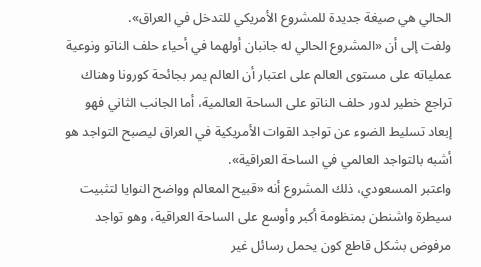الحالي هي صيغة جديدة للمشروع الأمريكي للتدخل في العراق».
ولفت إلى أن «المشروع الحالي له جانبان أولهما في أحياء حلف الناتو ونوعية عملياته على مستوى العالم على اعتبار أن العالم يمر بجائحة كورونا وهناك تراجع خطير لدور حلف الناتو على الساحة العالمية، أما الجانب الثاني فهو إبعاد تسليط الضوء عن تواجد القوات الأمريكية في العراق ليصبح التواجد هو أشبه بالتواجد العالمي في الساحة العراقية».
واعتبر المسعودي، ذلك المشروع أنه «قبيح المعالم وواضح النوايا لتثبيت سيطرة واشنطن بمنظومة أكبر وأوسع على الساحة العراقية، وهو تواجد مرفوض بشكل قاطع كون يحمل رسائل غير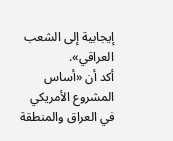إيجابية إلى الشعب العراقي».
أكد أن «أساس المشروع الأمريكي في العراق والمنطقة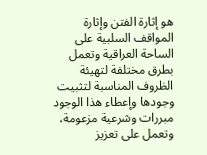هو إثارة الفتن وإثارة المواقف السلبية على الساحة العراقية وتعمل بطرق مختلفة لتهيئة الظروف المناسبة لتثبيت وجودها وإعطاء هذا الوجود مبررات وشرعية مزعومة، وتعمل على تعزيز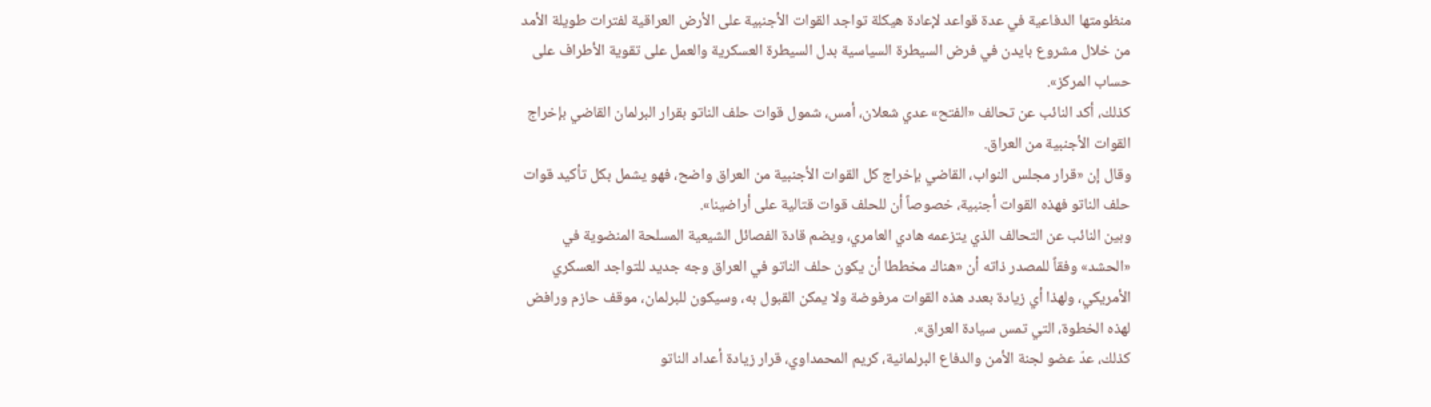منظومتها الدفاعية في عدة قواعد لإعادة هيكلة تواجد القوات الأجنبية على الأرض العراقية لفترات طويلة الأمد من خلال مشروع بايدن في فرض السيطرة السياسية بدل السيطرة العسكرية والعمل على تقوية الأطراف على حساب المركز».
كذلك، أكد النائب عن تحالف «الفتح» عدي شعلان، أمس، شمول قوات حلف الناتو بقرار البرلمان القاضي بإخراج القوات الأجنبية من العراق.
وقال إن «قرار مجلس النواب، القاضي بإخراج كل القوات الأجنبية من العراق واضح، فهو يشمل بكل تأكيد قوات حلف الناتو فهذه القوات أجنبية، خصوصاً أن للحلف قوات قتالية على أراضينا».
وبين النائب عن التحالف الذي يتزعمه هادي العامري، ويضم قادة الفصائل الشيعية المسلحة المنضوية في «الحشد» وفقاً للمصدر ذاته أن «هناك مخططا أن يكون حلف الناتو في العراق وجه جديد للتواجد العسكري الأمريكي، ولهذا أي زيادة بعدد هذه القوات مرفوضة ولا يمكن القبول به، وسيكون للبرلمان، موقف حازم ورافض لهذه الخطوة، التي تمس سيادة العراق».
كذلك، عدّ عضو لجنة الأمن والدفاع البرلمانية، كريم المحمداوي، قرار زيادة أعداد الناتو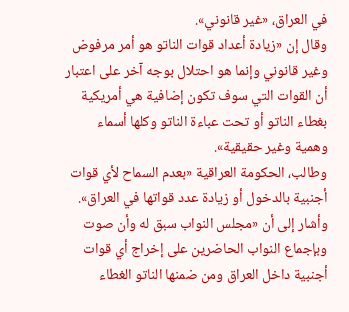في العراق، «غير قانوني».
وقال إن «زيادة أعداد قوات الناتو هو أمر مرفوض وغير قانوني وإنما هو احتلال بوجه آخر على اعتبار أن القوات التي سوف تكون إضافية هي أمريكية بغطاء الناتو أو تحت عباءة الناتو وكلها أسماء وهمية وغير حقيقية».
وطالب، الحكومة العراقية «بعدم السماح لأي قوات أجنبية بالدخول أو زيادة عدد قواتها في العراق».
وأشار إلى أن «مجلس النواب سبق له وأن صوت وبإجماع النواب الحاضرين على إخراج أي قوات أجنبية داخل العراق ومن ضمنها الناتو الغطاء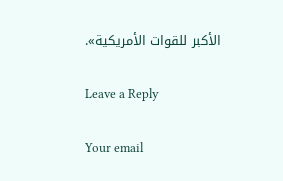الأكبر للقوات الأمريكية».

Leave a Reply

Your email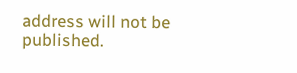address will not be published.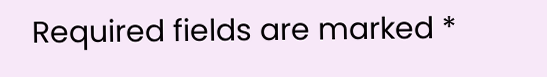Required fields are marked *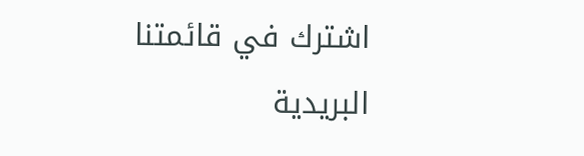اشترك في قائمتنا البريدية